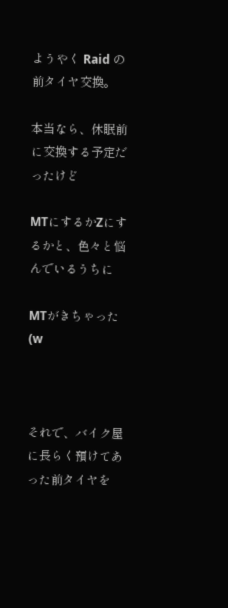ようやく Raid の前タイヤ交換。

本当なら、休眠前に交換する予定だったけど

MTにするかZにするかと、色々と悩んでいるうちに

MTがきちゃった(w



それで、バイク屋に長らく預けてあった前タイヤを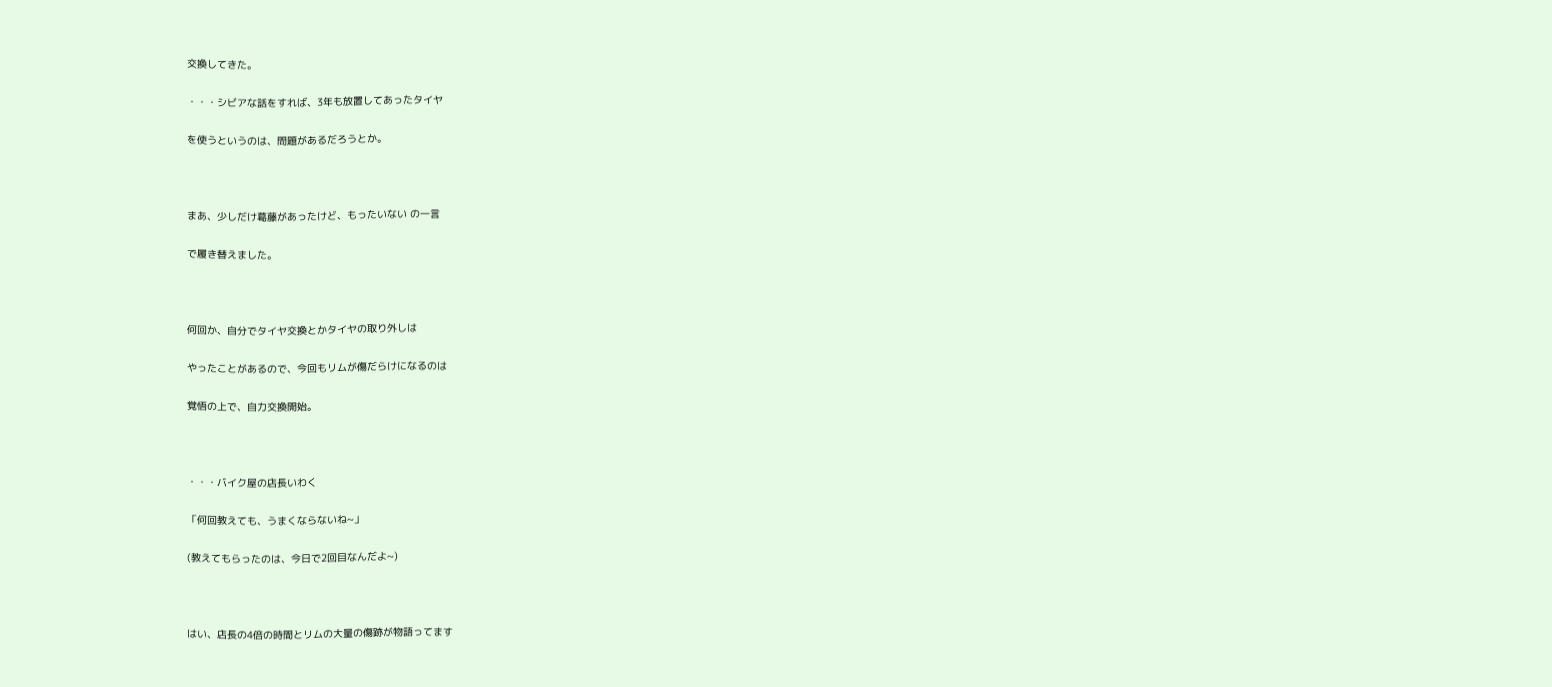交換してきた。

・・・シビアな話をすれば、3年も放置してあったタイヤ

を使うというのは、問題があるだろうとか。



まあ、少しだけ葛藤があったけど、もったいない の一言

で履き替えました。



何回か、自分でタイヤ交換とかタイヤの取り外しは

やったことがあるので、今回もリムが傷だらけになるのは

覚悟の上で、自力交換開始。



・・・バイク屋の店長いわく

「何回教えても、うまくならないね~」

(教えてもらったのは、今日で2回目なんだよ~)



はい、店長の4倍の時間とリムの大量の傷跡が物語ってます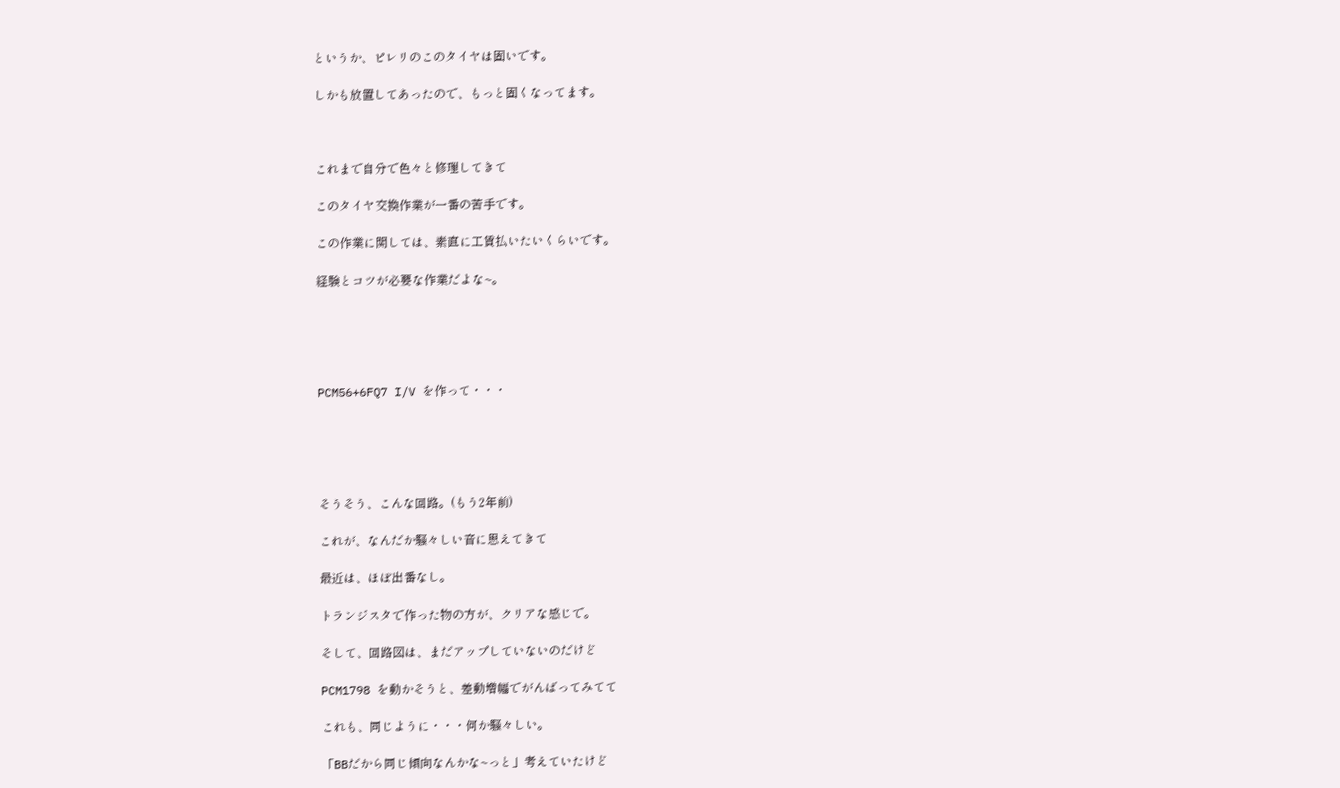というか、ピレリのこのタイヤは固いです。

しかも放置してあったので、もっと固くなってます。



これまで自分で色々と修理してきて

このタイヤ交換作業が一番の苦手です。

この作業に関しては、素直に工賃払いたいくらいです。

経験とコツが必要な作業だよな~。





PCM56+6FQ7 I/V を作って・・・





そうそう、こんな回路。(もう2年前)

これが、なんだか騒々しい音に思えてきて

最近は、ほぼ出番なし。

トランジスタで作った物の方が、クリアな感じで。

そして、回路図は、まだアップしていないのだけど

PCM1798 を動かそうと、差動増幅でがんばってみてて

これも、同じように・・・何か騒々しい。

「BBだから同じ傾向なんかな~っと」考えていたけど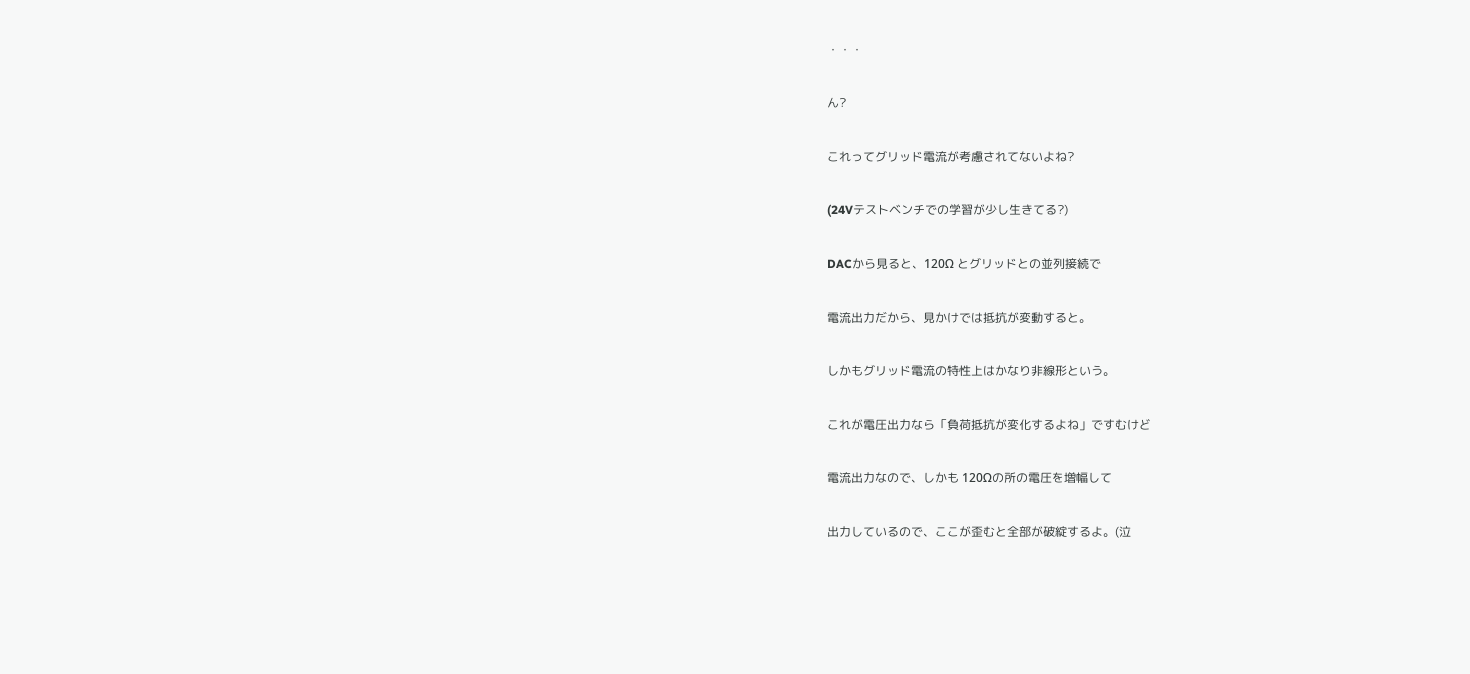・・・

ん?

これってグリッド電流が考慮されてないよね?

(24Vテストベンチでの学習が少し生きてる?)

DACから見ると、120Ω とグリッドとの並列接続で

電流出力だから、見かけでは抵抗が変動すると。

しかもグリッド電流の特性上はかなり非線形という。

これが電圧出力なら「負荷抵抗が変化するよね」ですむけど

電流出力なので、しかも 120Ωの所の電圧を増幅して

出力しているので、ここが歪むと全部が破綻するよ。(泣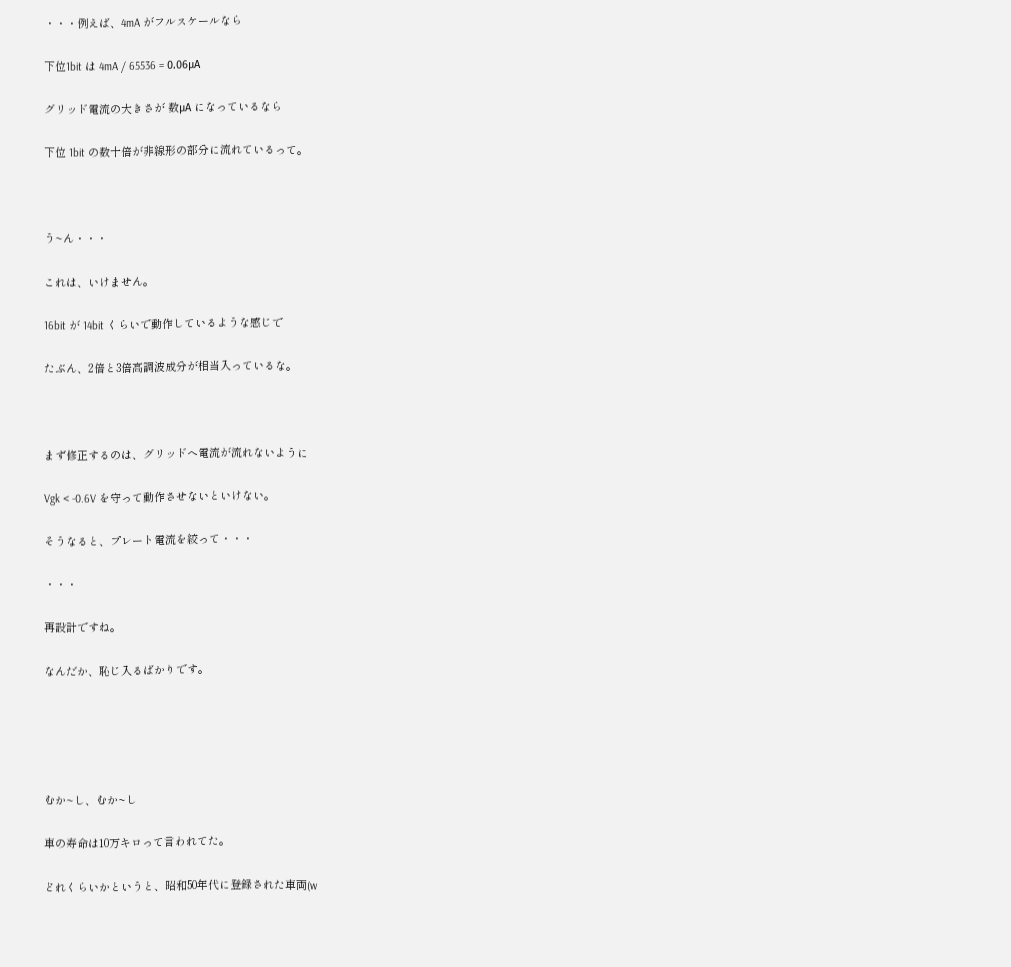・・・例えば、4mA がフルスケールなら

下位1bit は 4mA / 65536 = 0.06μA

グリッド電流の大きさが 数μA になっているなら

下位 1bit の数十倍が非線形の部分に流れているって。



う~ん・・・

これは、いけません。

16bit が 14bit くらいで動作しているような感じで

たぶん、2倍と3倍高調波成分が相当入っているな。



まず修正するのは、グリッドへ電流が流れないように

Vgk < -0.6V を守って動作させないといけない。

そうなると、プレート電流を絞って・・・

・・・

再設計ですね。

なんだか、恥じ入るばかりです。





むか~し、むか~し

車の寿命は10万キロって言われてた。

どれくらいかというと、昭和50年代に登録された車両(w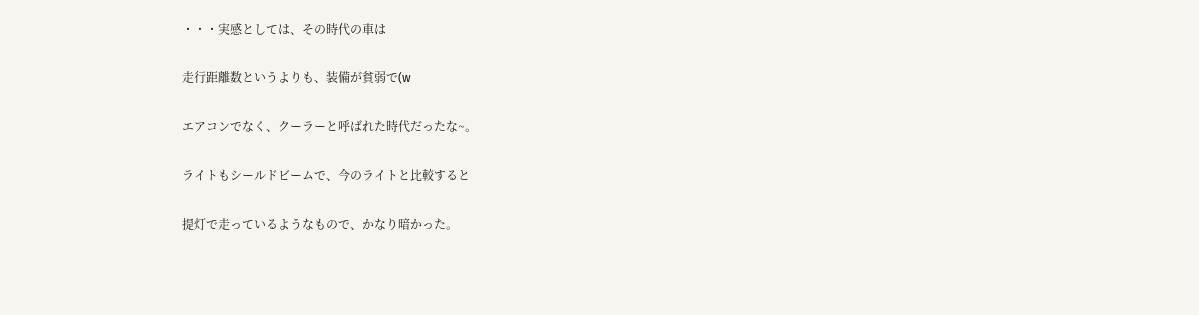・・・実感としては、その時代の車は

走行距離数というよりも、装備が貧弱で(w

エアコンでなく、クーラーと呼ばれた時代だったな~。

ライトもシールドビームで、今のライトと比較すると

提灯で走っているようなもので、かなり暗かった。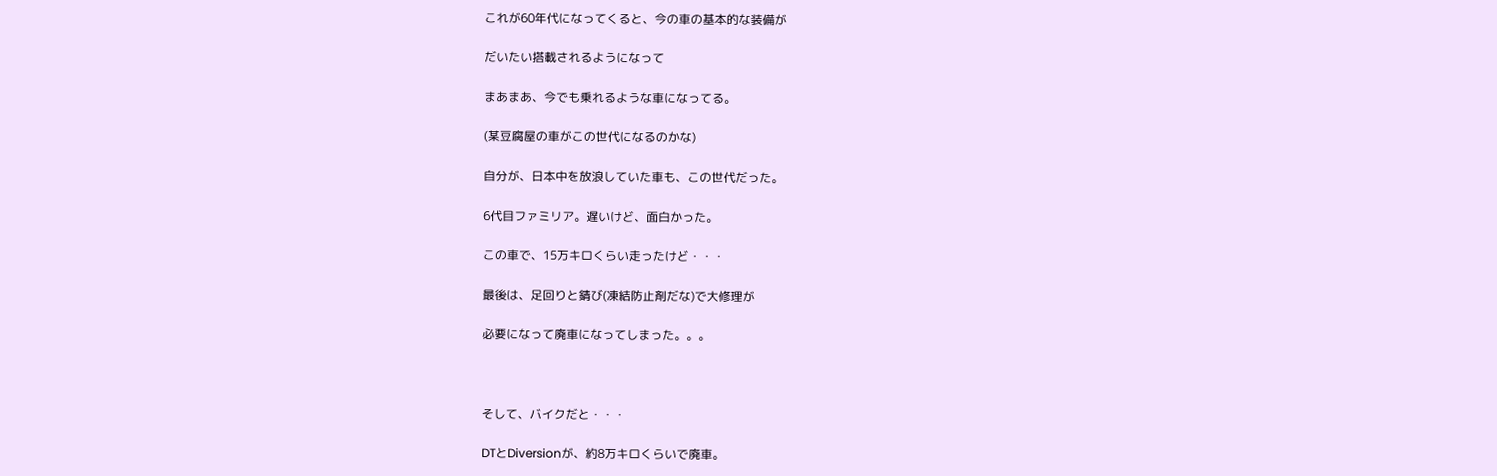これが60年代になってくると、今の車の基本的な装備が

だいたい搭載されるようになって

まあまあ、今でも乗れるような車になってる。

(某豆腐屋の車がこの世代になるのかな)

自分が、日本中を放浪していた車も、この世代だった。

6代目ファミリア。遅いけど、面白かった。

この車で、15万キロくらい走ったけど・・・

最後は、足回りと錆び(凍結防止剤だな)で大修理が

必要になって廃車になってしまった。。。



そして、バイクだと・・・

DTとDiversionが、約8万キロくらいで廃車。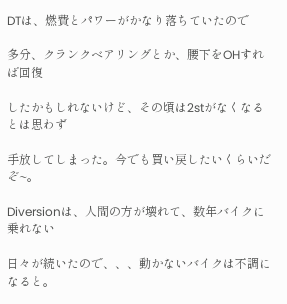DTは、燃費とパワーがかなり落ちていたので

多分、クランクベアリングとか、腰下をOHすれば回復

したかもしれないけど、その頃は2stがなくなるとは思わず

手放してしまった。今でも買い戻したいくらいだぞ~。

Diversionは、人間の方が壊れて、数年バイクに乗れない

日々が続いたので、、、動かないバイクは不調になると。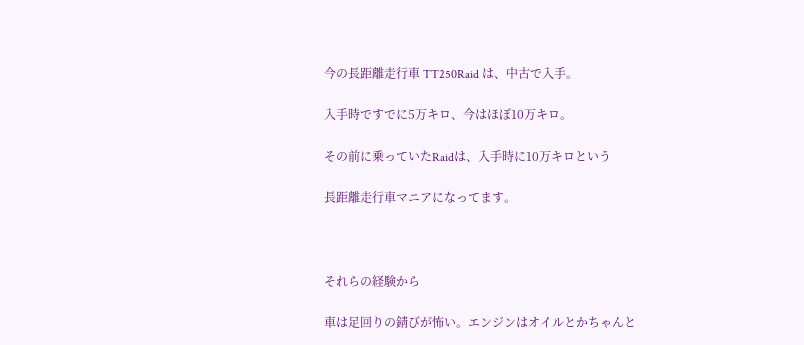今の長距離走行車 TT250Raid は、中古で入手。

入手時ですでに5万キロ、今はほぼ10万キロ。

その前に乗っていたRaidは、入手時に10万キロという

長距離走行車マニアになってます。



それらの経験から

車は足回りの錆びが怖い。エンジンはオイルとかちゃんと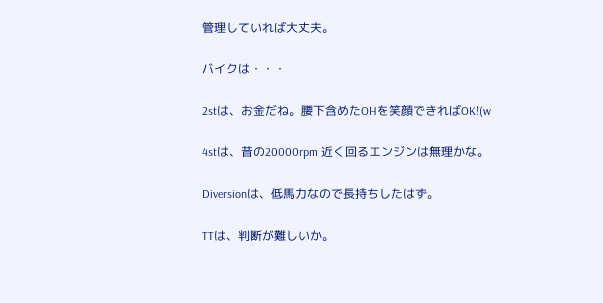管理していれば大丈夫。

バイクは・・・

2stは、お金だね。腰下含めたOHを笑顔できればOK!(w

4stは、昔の20000rpm 近く回るエンジンは無理かな。

Diversionは、低馬力なので長持ちしたはず。

TTは、判断が難しいか。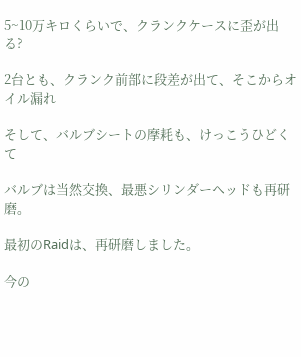5~10万キロくらいで、クランクケースに歪が出る?

2台とも、クランク前部に段差が出て、そこからオイル漏れ

そして、バルブシートの摩耗も、けっこうひどくて

バルブは当然交換、最悪シリンダーヘッドも再研磨。

最初のRaidは、再研磨しました。

今の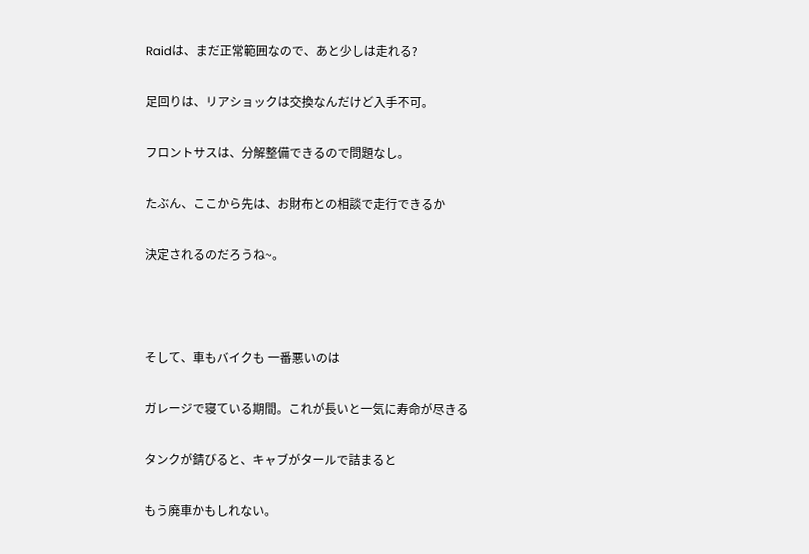Raidは、まだ正常範囲なので、あと少しは走れる?

足回りは、リアショックは交換なんだけど入手不可。

フロントサスは、分解整備できるので問題なし。

たぶん、ここから先は、お財布との相談で走行できるか

決定されるのだろうね~。



そして、車もバイクも 一番悪いのは

ガレージで寝ている期間。これが長いと一気に寿命が尽きる

タンクが錆びると、キャブがタールで詰まると

もう廃車かもしれない。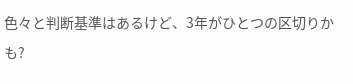色々と判断基準はあるけど、3年がひとつの区切りかも?